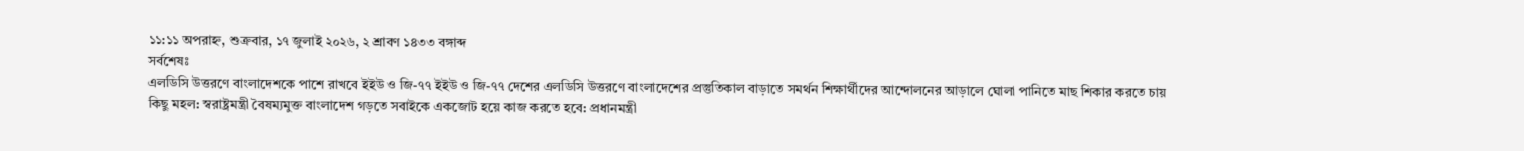১১:১১ অপরাহ্ন, শুক্রবার, ১৭ জুলাই ২০২৬, ২ শ্রাবণ ১৪৩৩ বঙ্গাব্দ
সর্বশেষঃ
এলডিসি উত্তরণে বাংলাদেশকে পাশে রাখবে ইইউ ও জি-৭৭ ইইউ ও জি-৭৭ দেশের এলডিসি উত্তরণে বাংলাদেশের প্রস্তুতিকাল বাড়াতে সমর্থন শিক্ষার্থীদের আন্দোলনের আড়ালে ঘোলা পানিতে মাছ শিকার করতে চায় কিছু মহল: স্বরাষ্ট্রমন্ত্রী বৈষম্যমুক্ত বাংলাদেশ গড়তে সবাইকে একজোট হয়ে কাজ করতে হবে: প্রধানমন্ত্রী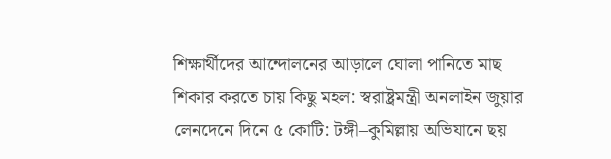শিক্ষার্থীদের আন্দোলনের আড়ালে ঘোলা পানিতে মাছ শিকার করতে চায় কিছু মহল: স্বরাষ্ট্রমন্ত্রী অনলাইন জুয়ার লেনদেনে দিনে ৫ কোটি: টঙ্গী–কুমিল্লায় অভিযানে ছয়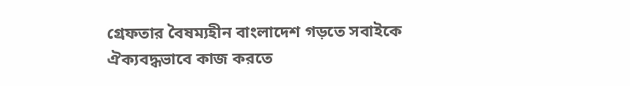গ্রেফতার বৈষম্যহীন বাংলাদেশ গড়তে সবাইকে ঐক্যবদ্ধভাবে কাজ করতে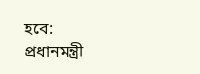হবে: প্রধানমন্ত্রী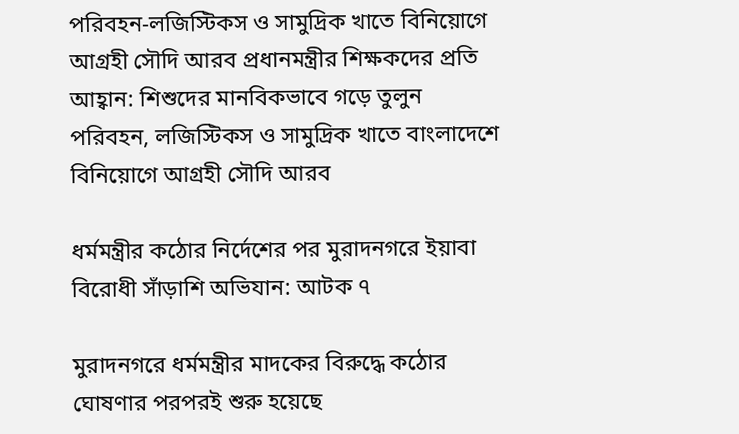পরিবহন-লজিস্টিকস ও সামুদ্রিক খাতে বিনিয়োগে আগ্রহী সৌদি আরব প্রধানমন্ত্রীর শিক্ষকদের প্রতি আহ্বান: শিশুদের মানবিকভাবে গড়ে তুলুন পরিবহন, লজিস্টিকস ও সামুদ্রিক খাতে বাংলাদেশে বিনিয়োগে আগ্রহী সৌদি আরব

ধর্মমন্ত্রীর কঠোর নির্দেশের পর মুরাদনগরে ইয়াবা বিরোধী সাঁড়াশি অভিযান: আটক ৭

মুরাদনগরে ধর্মমন্ত্রীর মাদকের বিরুদ্ধে কঠোর ঘোষণার পরপরই শুরু হয়েছে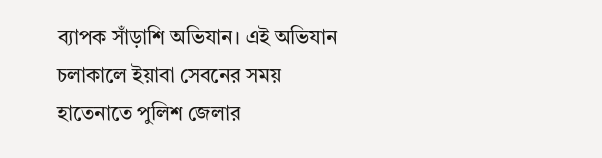ব্যাপক সাঁড়াশি অভিযান। এই অভিযান চলাকালে ইয়াবা সেবনের সময় হাতেনাতে পুলিশ জেলার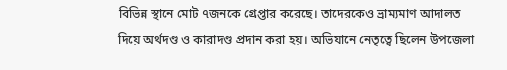বিভিন্ন স্থানে মোট ৭জনকে গ্রেপ্তার করেছে। তাদেরকেও ভ্রাম্যমাণ আদালত দিয়ে অর্থদণ্ড ও কারাদণ্ড প্রদান করা হয়। অভিযানে নেতৃত্বে ছিলেন উপজেলা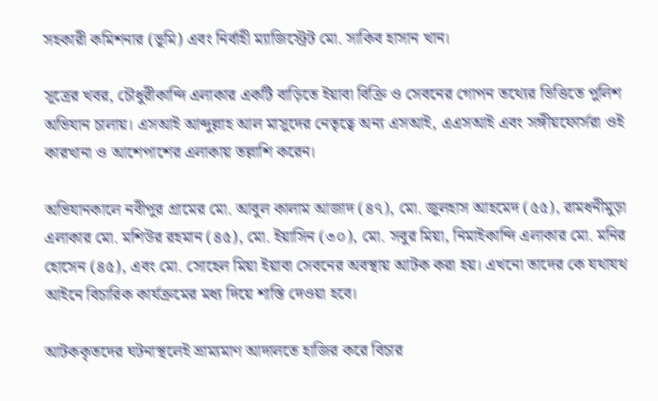সহকারী কমিশনার (ভূমি) এবং নির্বাহী ম্যাজিস্ট্রেট মো. সাকিব হাসান খান।

সূত্রের খবর, চৌধুরীকান্দি এলাকার একটি বাড়িতে ইয়াবা বিক্রি ও সেবনের গোপন তথ্যের ভিত্তিতে পুলিশ অভিযান চালায়। এসআই আব্দুল্লাহ আল মাসুদের নেতৃত্বে অন্য এসআই, এএসআই এবং সঙ্গীয়ফোর্সরা ওই কারখানা ও আশেপাশের এলাকায় তল্লাশি করেন।

অভিযানকালে নবীপুর গ্রামের মো. আবুল কালাম আজাদ (৪৭), মো. জুলহাস আহমেদ (৫৫), রামধনীমুড়া এলাকার মো. মশিউর রহমান (৪৫), মো. ইয়াসিন (৩০), মো. সবুর মিয়া, নিমাইকান্দি এলাকার মো. মনির হোসেন (৪৫), এবং মো. সোহেল মিয়া ইয়াবা সেবনের অবস্থায় আটক করা হয়। এখনো তাদের কে যথাযথ আইনে বিচারিক কার্যক্রমের মধ্য দিয়ে শাস্তি দেওয়া হবে।

আটককৃতদের ঘটনাস্থলেই ভ্রাম্যমাণ আদালতে হাজির করে বিচার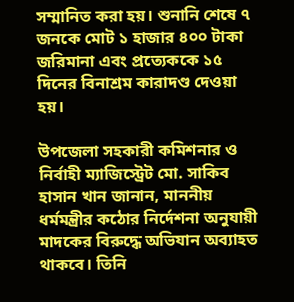সম্মানিত করা হয়। শুনানি শেষে ৭ জনকে মোট ১ হাজার ৪০০ টাকা জরিমানা এবং প্রত্যেককে ১৫ দিনের বিনাশ্রম কারাদণ্ড দেওয়া হয়।

উপজেলা সহকারী কমিশনার ও নির্বাহী ম্যাজিস্ট্রেট মো. সাকিব হাসান খান জানান, মাননীয় ধর্মমন্ত্রীর কঠোর নির্দেশনা অনুযায়ী মাদকের বিরুদ্ধে অভিযান অব্যাহত থাকবে। তিনি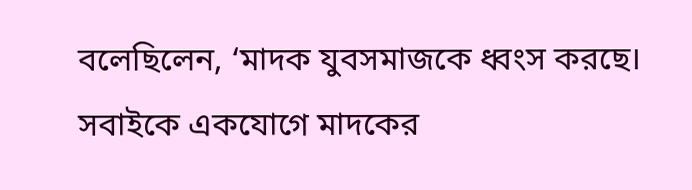বলেছিলেন, ‘মাদক যুবসমাজকে ধ্বংস করছে। সবাইকে একযোগে মাদকের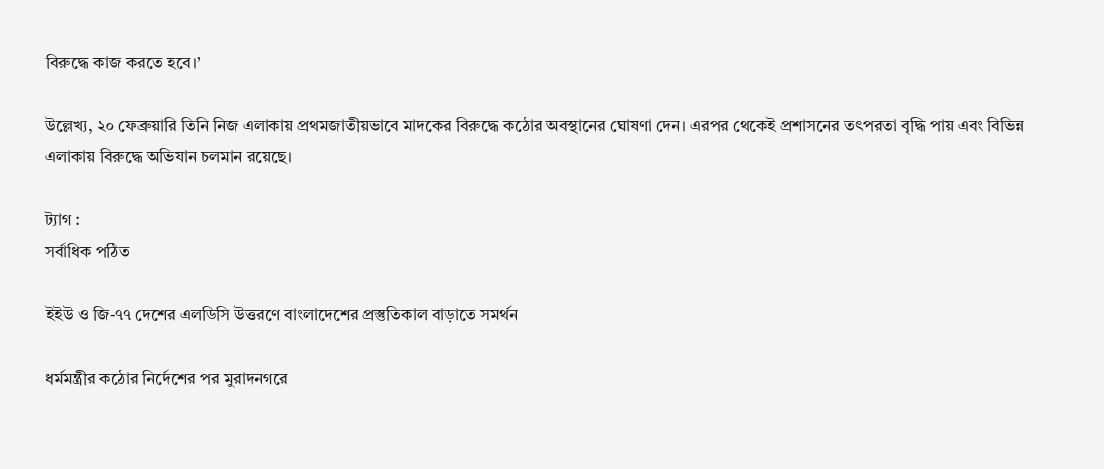বিরুদ্ধে কাজ করতে হবে।’

উল্লেখ্য, ২০ ফেব্রুয়ারি তিনি নিজ এলাকায় প্রথমজাতীয়ভাবে মাদকের বিরুদ্ধে কঠোর অবস্থানের ঘোষণা দেন। এরপর থেকেই প্রশাসনের তৎপরতা বৃদ্ধি পায় এবং বিভিন্ন এলাকায় বিরুদ্ধে অভিযান চলমান রয়েছে।

ট্যাগ :
সর্বাধিক পঠিত

ইইউ ও জি-৭৭ দেশের এলডিসি উত্তরণে বাংলাদেশের প্রস্তুতিকাল বাড়াতে সমর্থন

ধর্মমন্ত্রীর কঠোর নির্দেশের পর মুরাদনগরে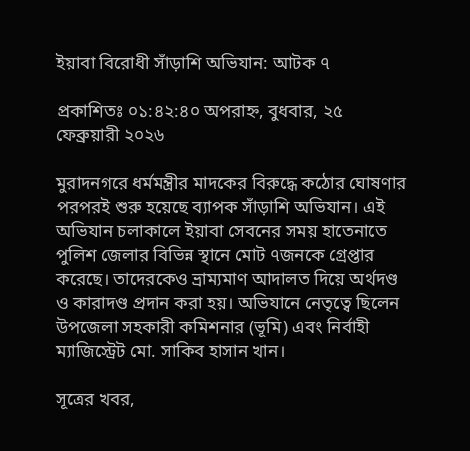ইয়াবা বিরোধী সাঁড়াশি অভিযান: আটক ৭

প্রকাশিতঃ ০১:৪২:৪০ অপরাহ্ন, বুধবার, ২৫ ফেব্রুয়ারী ২০২৬

মুরাদনগরে ধর্মমন্ত্রীর মাদকের বিরুদ্ধে কঠোর ঘোষণার পরপরই শুরু হয়েছে ব্যাপক সাঁড়াশি অভিযান। এই অভিযান চলাকালে ইয়াবা সেবনের সময় হাতেনাতে পুলিশ জেলার বিভিন্ন স্থানে মোট ৭জনকে গ্রেপ্তার করেছে। তাদেরকেও ভ্রাম্যমাণ আদালত দিয়ে অর্থদণ্ড ও কারাদণ্ড প্রদান করা হয়। অভিযানে নেতৃত্বে ছিলেন উপজেলা সহকারী কমিশনার (ভূমি) এবং নির্বাহী ম্যাজিস্ট্রেট মো. সাকিব হাসান খান।

সূত্রের খবর,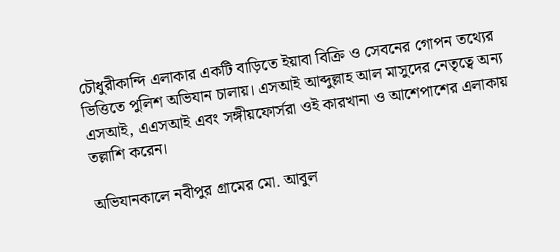চৌধুরীকান্দি এলাকার একটি বাড়িতে ইয়াবা বিক্রি ও সেবনের গোপন তথ্যের ভিত্তিতে পুলিশ অভিযান চালায়। এসআই আব্দুল্লাহ আল মাসুদের নেতৃত্বে অন্য এসআই, এএসআই এবং সঙ্গীয়ফোর্সরা ওই কারখানা ও আশেপাশের এলাকায় তল্লাশি করেন।

অভিযানকালে নবীপুর গ্রামের মো. আবুল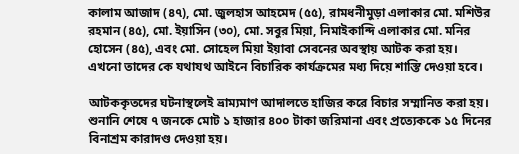কালাম আজাদ (৪৭), মো. জুলহাস আহমেদ (৫৫), রামধনীমুড়া এলাকার মো. মশিউর রহমান (৪৫), মো. ইয়াসিন (৩০), মো. সবুর মিয়া, নিমাইকান্দি এলাকার মো. মনির হোসেন (৪৫), এবং মো. সোহেল মিয়া ইয়াবা সেবনের অবস্থায় আটক করা হয়। এখনো তাদের কে যথাযথ আইনে বিচারিক কার্যক্রমের মধ্য দিয়ে শাস্তি দেওয়া হবে।

আটককৃতদের ঘটনাস্থলেই ভ্রাম্যমাণ আদালতে হাজির করে বিচার সম্মানিত করা হয়। শুনানি শেষে ৭ জনকে মোট ১ হাজার ৪০০ টাকা জরিমানা এবং প্রত্যেককে ১৫ দিনের বিনাশ্রম কারাদণ্ড দেওয়া হয়।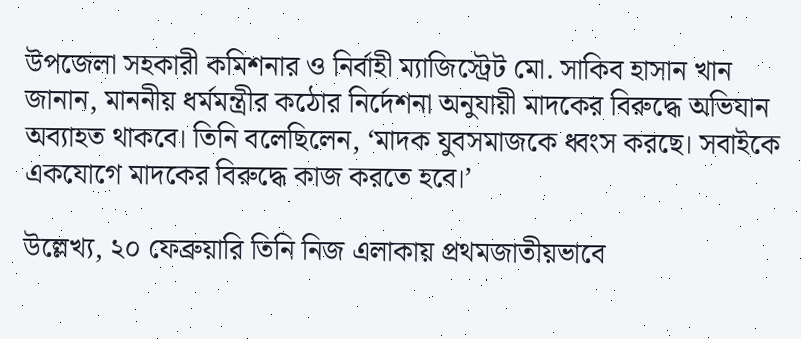উপজেলা সহকারী কমিশনার ও নির্বাহী ম্যাজিস্ট্রেট মো. সাকিব হাসান খান জানান, মাননীয় ধর্মমন্ত্রীর কঠোর নির্দেশনা অনুযায়ী মাদকের বিরুদ্ধে অভিযান অব্যাহত থাকবে। তিনি বলেছিলেন, ‘মাদক যুবসমাজকে ধ্বংস করছে। সবাইকে একযোগে মাদকের বিরুদ্ধে কাজ করতে হবে।’

উল্লেখ্য, ২০ ফেব্রুয়ারি তিনি নিজ এলাকায় প্রথমজাতীয়ভাবে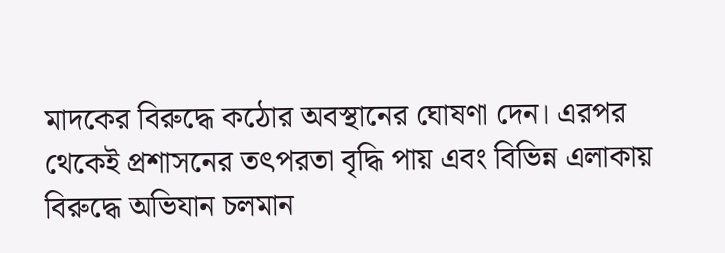মাদকের বিরুদ্ধে কঠোর অবস্থানের ঘোষণা দেন। এরপর থেকেই প্রশাসনের তৎপরতা বৃদ্ধি পায় এবং বিভিন্ন এলাকায় বিরুদ্ধে অভিযান চলমান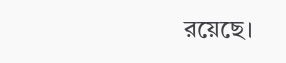রয়েছে।